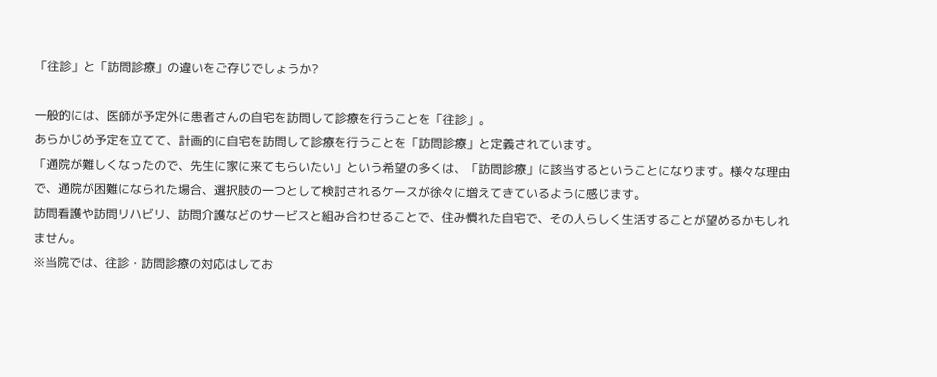「往診」と「訪問診療」の違いをご存じでしょうか?

一般的には、医師が予定外に患者さんの自宅を訪問して診療を行うことを「往診」。
あらかじめ予定を立てて、計画的に自宅を訪問して診療を行うことを「訪問診療」と定義されています。
「通院が難しくなったので、先生に家に来てもらいたい」という希望の多くは、「訪問診療」に該当するということになります。様々な理由で、通院が困難になられた場合、選択肢の一つとして検討されるケースが徐々に増えてきているように感じます。
訪問看護や訪問リハビリ、訪問介護などのサービスと組み合わせることで、住み慣れた自宅で、その人らしく生活することが望めるかもしれません。
※当院では、往診・訪問診療の対応はしてお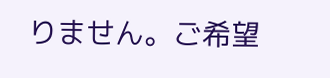りません。ご希望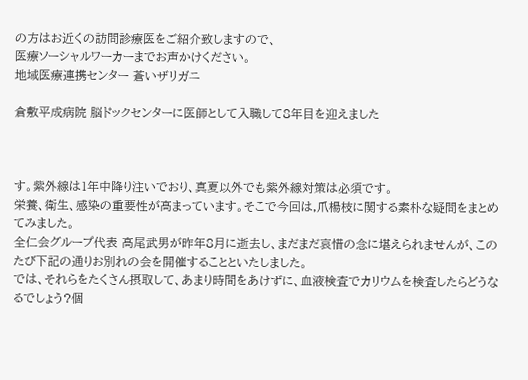の方はお近くの訪問診療医をご紹介致しますので、
医療ソーシャルワーカーまでお声かけください。
地域医療連携センター 蒼いザリガニ

倉敷平成病院 脳ドックセンターに医師として入職して8年目を迎えました



す。紫外線は1年中降り注いでおり、真夏以外でも紫外線対策は必須です。
栄養、衛生、感染の重要性が高まっています。そこで今回は,爪楊枝に関する素朴な疑問をまとめてみました。
全仁会グループ代表 高尾武男が昨年8月に逝去し、まだまだ哀惜の念に堪えられませんが、このたび下記の通りお別れの会を開催することといたしました。
では、それらをたくさん摂取して、あまり時間をあけずに、血液検査でカリウムを検査したらどうなるでしょう?個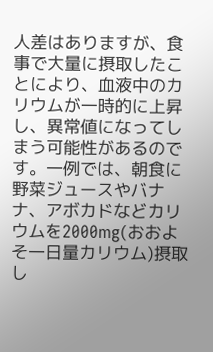人差はありますが、食事で大量に摂取したことにより、血液中のカリウムが一時的に上昇し、異常値になってしまう可能性があるのです。一例では、朝食に野菜ジュースやバナナ、アボカドなどカリウムを2000mg(おおよそ一日量カリウム)摂取し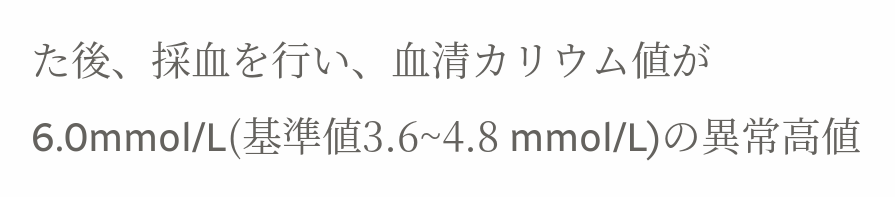た後、採血を行い、血清カリウム値が6.0mmol/L(基準値3.6~4.8 mmol/L)の異常高値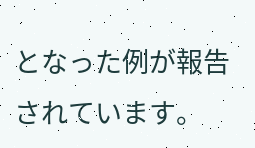となった例が報告されています。